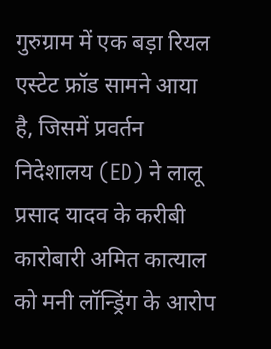गुरुग्राम में एक बड़ा रियल एस्टेट फ्रॉड सामने आया है, जिसमें प्रवर्तन निदेशालय (ED) ने लालू प्रसाद यादव के करीबी कारोबारी अमित कात्याल को मनी लॉन्ड्रिंग के आरोप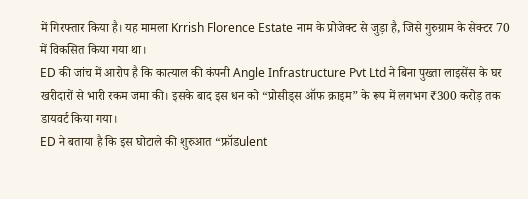में गिरफ्तार किया है। यह मामला Krrish Florence Estate नाम के प्रोजेक्ट से जुड़ा है, जिसे गुरुग्राम के सेक्टर 70 में विकसित किया गया था।
ED की जांच में आरोप है कि कात्याल की कंपनी Angle Infrastructure Pvt Ltd ने बिना पुख्ता लाइसेंस के घर खरीदारों से भारी रकम जमा की। इसके बाद इस धन को “प्रोसीड्स ऑफ क्राइम” के रूप में लगभग ₹300 करोड़ तक डायवर्ट किया गया।
ED ने बताया है कि इस घोटाले की शुरुआत “फ्रॉडulent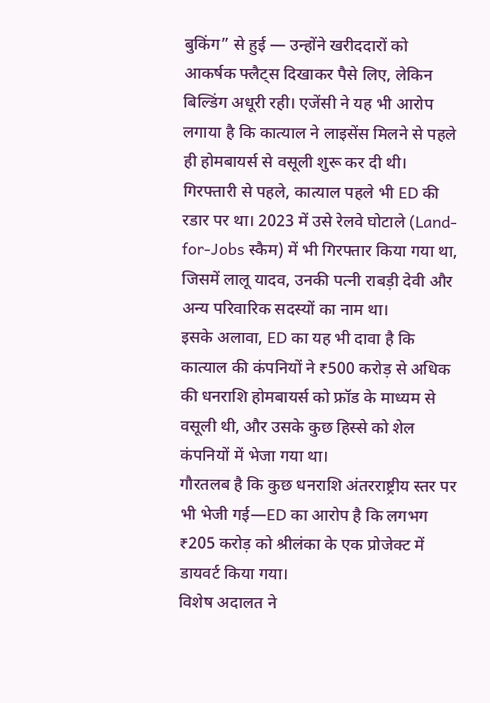बुकिंग” से हुई — उन्होंने खरीददारों को आकर्षक फ्लैट्स दिखाकर पैसे लिए, लेकिन बिल्डिंग अधूरी रही। एजेंसी ने यह भी आरोप लगाया है कि कात्याल ने लाइसेंस मिलने से पहले ही होमबायर्स से वसूली शुरू कर दी थी।
गिरफ्तारी से पहले, कात्याल पहले भी ED की रडार पर था। 2023 में उसे रेलवे घोटाले (Land-for-Jobs स्कैम) में भी गिरफ्तार किया गया था, जिसमें लालू यादव, उनकी पत्नी राबड़ी देवी और अन्य परिवारिक सदस्यों का नाम था।
इसके अलावा, ED का यह भी दावा है कि कात्याल की कंपनियों ने ₹500 करोड़ से अधिक की धनराशि होमबायर्स को फ्रॉड के माध्यम से वसूली थी, और उसके कुछ हिस्से को शेल कंपनियों में भेजा गया था।
गौरतलब है कि कुछ धनराशि अंतरराष्ट्रीय स्तर पर भी भेजी गई—ED का आरोप है कि लगभग ₹205 करोड़ को श्रीलंका के एक प्रोजेक्ट में डायवर्ट किया गया।
विशेष अदालत ने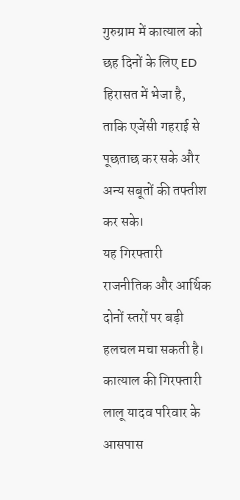गुरुग्राम में कात्याल को छह दिनों के लिए ED हिरासत में भेजा है, ताकि एजेंसी गहराई से पूछताछ कर सके और अन्य सबूतों की तफ्तीश कर सके।
यह गिरफ्तारी राजनीतिक और आर्थिक दोनों स्तरों पर बड़ी हलचल मचा सकती है। कात्याल की गिरफ्तारी लालू यादव परिवार के आसपास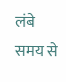लंबे समय से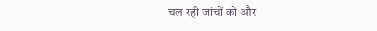चल रही जांचों को और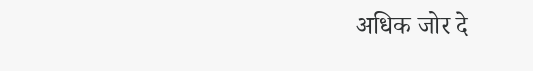अधिक जोर दे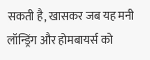सकती है, खासकर जब यह मनी लॉन्ड्रिंग और होमबायर्स को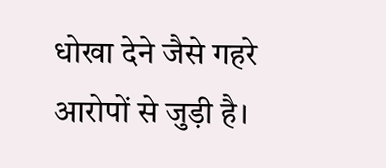धोखा देने जैसे गहरे आरोपों से जुड़ी है।